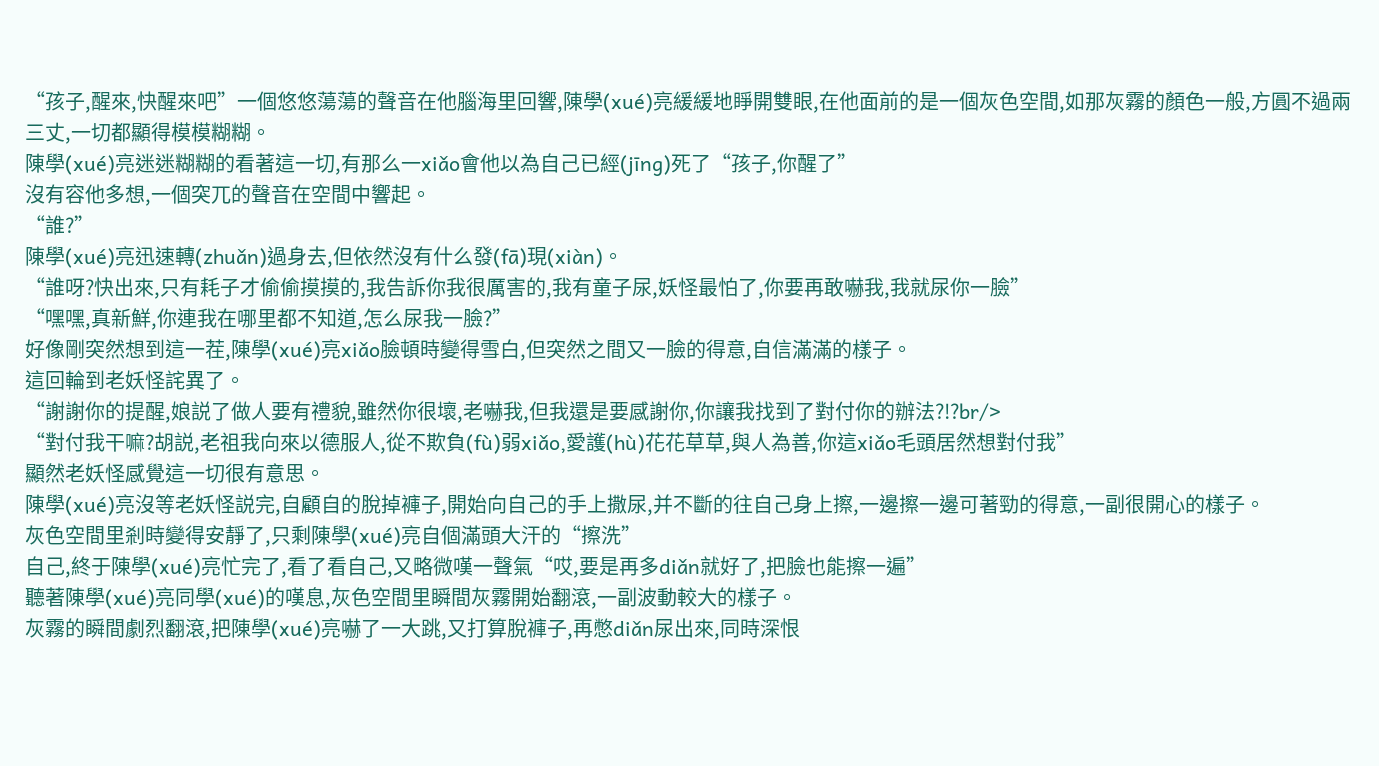“孩子,醒來,快醒來吧”一個悠悠蕩蕩的聲音在他腦海里回響,陳學(xué)亮緩緩地睜開雙眼,在他面前的是一個灰色空間,如那灰霧的顏色一般,方圓不過兩三丈,一切都顯得模模糊糊。
陳學(xué)亮迷迷糊糊的看著這一切,有那么一xiǎo會他以為自己已經(jīng)死了“孩子,你醒了”
沒有容他多想,一個突兀的聲音在空間中響起。
“誰?”
陳學(xué)亮迅速轉(zhuǎn)過身去,但依然沒有什么發(fā)現(xiàn)。
“誰呀?快出來,只有耗子才偷偷摸摸的,我告訴你我很厲害的,我有童子尿,妖怪最怕了,你要再敢嚇我,我就尿你一臉”
“嘿嘿,真新鮮,你連我在哪里都不知道,怎么尿我一臉?”
好像剛突然想到這一茬,陳學(xué)亮xiǎo臉頓時變得雪白,但突然之間又一臉的得意,自信滿滿的樣子。
這回輪到老妖怪詫異了。
“謝謝你的提醒,娘説了做人要有禮貌,雖然你很壞,老嚇我,但我還是要感謝你,你讓我找到了對付你的辦法?!?br/>
“對付我干嘛?胡説,老祖我向來以德服人,從不欺負(fù)弱xiǎo,愛護(hù)花花草草,與人為善,你這xiǎo毛頭居然想對付我”
顯然老妖怪感覺這一切很有意思。
陳學(xué)亮沒等老妖怪説完,自顧自的脫掉褲子,開始向自己的手上撒尿,并不斷的往自己身上擦,一邊擦一邊可著勁的得意,一副很開心的樣子。
灰色空間里剎時變得安靜了,只剩陳學(xué)亮自個滿頭大汗的“擦洗”
自己,終于陳學(xué)亮忙完了,看了看自己,又略微嘆一聲氣“哎,要是再多diǎn就好了,把臉也能擦一遍”
聽著陳學(xué)亮同學(xué)的嘆息,灰色空間里瞬間灰霧開始翻滾,一副波動較大的樣子。
灰霧的瞬間劇烈翻滾,把陳學(xué)亮嚇了一大跳,又打算脫褲子,再憋diǎn尿出來,同時深恨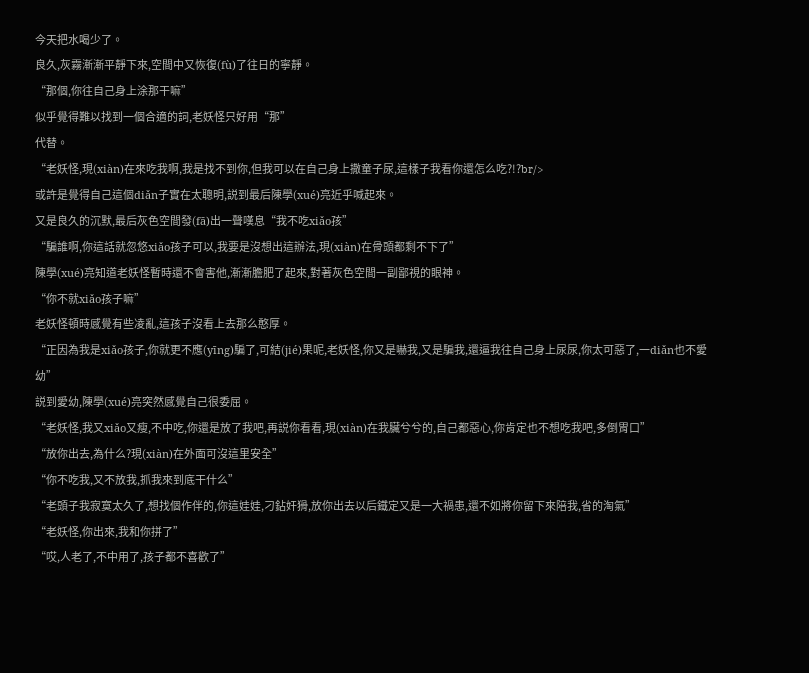今天把水喝少了。
良久,灰霧漸漸平靜下來,空間中又恢復(fù)了往日的寧靜。
“那個,你往自己身上涂那干嘛”
似乎覺得難以找到一個合適的詞,老妖怪只好用“那”
代替。
“老妖怪,現(xiàn)在來吃我啊,我是找不到你,但我可以在自己身上撒童子尿,這樣子我看你還怎么吃?!?br/>
或許是覺得自己這個diǎn子實在太聰明,説到最后陳學(xué)亮近乎喊起來。
又是良久的沉默,最后灰色空間發(fā)出一聲嘆息“我不吃xiǎo孩”
“騙誰啊,你這話就忽悠xiǎo孩子可以,我要是沒想出這辦法,現(xiàn)在骨頭都剩不下了”
陳學(xué)亮知道老妖怪暫時還不會害他,漸漸膽肥了起來,對著灰色空間一副鄙視的眼神。
“你不就xiǎo孩子嘛”
老妖怪頓時感覺有些凌亂,這孩子沒看上去那么憨厚。
“正因為我是xiǎo孩子,你就更不應(yīng)騙了,可結(jié)果呢,老妖怪,你又是嚇我,又是騙我,還逼我往自己身上尿尿,你太可惡了,一diǎn也不愛幼”
説到愛幼,陳學(xué)亮突然感覺自己很委屈。
“老妖怪,我又xiǎo又瘦,不中吃,你還是放了我吧,再説你看看,現(xiàn)在我臟兮兮的,自己都惡心,你肯定也不想吃我吧,多倒胃口”
“放你出去,為什么?現(xiàn)在外面可沒這里安全”
“你不吃我,又不放我,抓我來到底干什么”
“老頭子我寂寞太久了,想找個作伴的,你這娃娃,刁鉆奸猾,放你出去以后鐵定又是一大禍患,還不如將你留下來陪我,省的淘氣”
“老妖怪,你出來,我和你拼了”
“哎,人老了,不中用了,孩子都不喜歡了”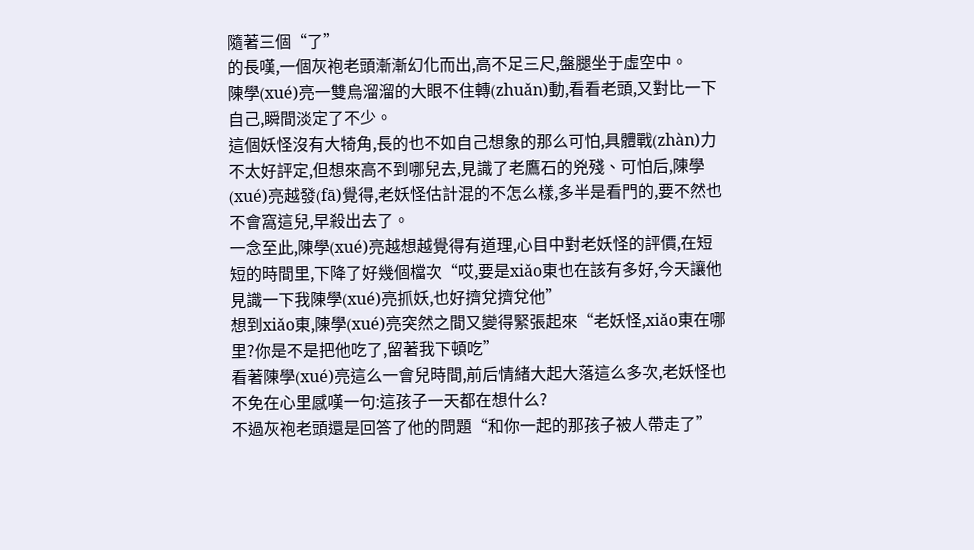隨著三個“了”
的長嘆,一個灰袍老頭漸漸幻化而出,高不足三尺,盤腿坐于虛空中。
陳學(xué)亮一雙烏溜溜的大眼不住轉(zhuǎn)動,看看老頭,又對比一下自己,瞬間淡定了不少。
這個妖怪沒有大犄角,長的也不如自己想象的那么可怕,具體戰(zhàn)力不太好評定,但想來高不到哪兒去,見識了老鷹石的兇殘、可怕后,陳學(xué)亮越發(fā)覺得,老妖怪估計混的不怎么樣,多半是看門的,要不然也不會窩這兒,早殺出去了。
一念至此,陳學(xué)亮越想越覺得有道理,心目中對老妖怪的評價,在短短的時間里,下降了好幾個檔次“哎,要是xiǎo東也在該有多好,今天讓他見識一下我陳學(xué)亮抓妖,也好擠兌擠兌他”
想到xiǎo東,陳學(xué)亮突然之間又變得緊張起來“老妖怪,xiǎo東在哪里?你是不是把他吃了,留著我下頓吃”
看著陳學(xué)亮這么一會兒時間,前后情緒大起大落這么多次,老妖怪也不免在心里感嘆一句:這孩子一天都在想什么?
不過灰袍老頭還是回答了他的問題“和你一起的那孩子被人帶走了”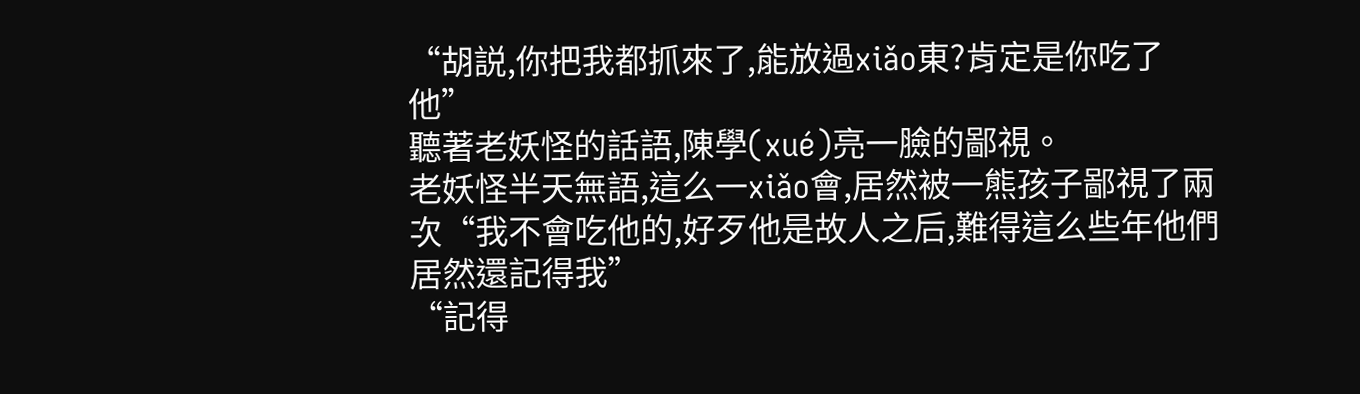“胡説,你把我都抓來了,能放過xiǎo東?肯定是你吃了他”
聽著老妖怪的話語,陳學(xué)亮一臉的鄙視。
老妖怪半天無語,這么一xiǎo會,居然被一熊孩子鄙視了兩次“我不會吃他的,好歹他是故人之后,難得這么些年他們居然還記得我”
“記得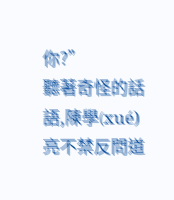你?”
聽著奇怪的話語,陳學(xué)亮不禁反問道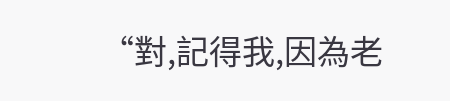“對,記得我,因為老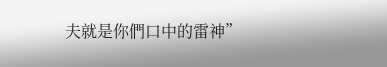夫就是你們口中的雷神”